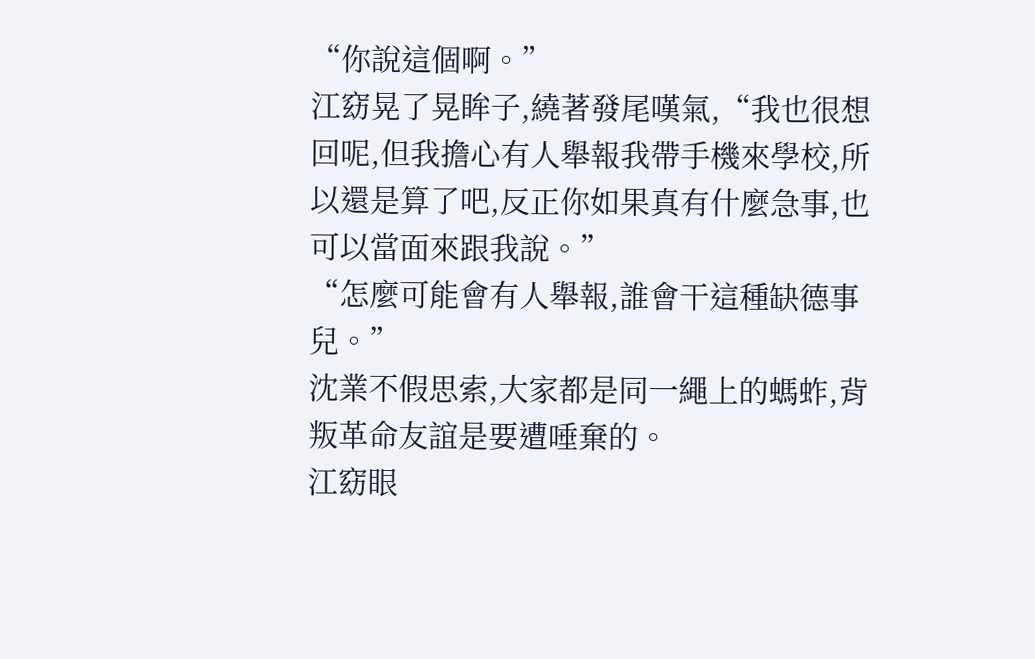“你說這個啊。”
江窈晃了晃眸子,繞著發尾嘆氣,“我也很想回呢,但我擔心有人舉報我帶手機來學校,所以還是算了吧,反正你如果真有什麼急事,也可以當面來跟我說。”
“怎麼可能會有人舉報,誰會干這種缺德事兒。”
沈業不假思索,大家都是同一繩上的螞蚱,背叛革命友誼是要遭唾棄的。
江窈眼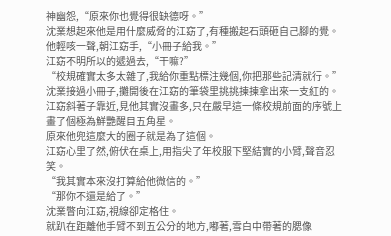神幽怨,“原來你也覺得很缺德呀。”
沈業想起來他是用什麼威脅的江窈了,有種搬起石頭砸自己腳的覺。
他輕咳一聲,朝江窈手,“小冊子給我。”
江窈不明所以的遞過去,“干嘛?”
“校規確實太多太雜了,我給你重點標注幾個,你把那些記清就行。”
沈業接過小冊子,攤開後在江窈的筆袋里挑挑揀揀拿出來一支紅的。
江窈斜著子靠近,見他其實沒畫多,只在嚴早這一條校規前面的序號上畫了個極為鮮艷醒目五角星。
原來他兜這麼大的圈子就是為了這個。
江窈心里了然,俯伏在桌上,用指尖了年校服下堅結實的小臂,聲音忍笑。
“我其實本來沒打算給他微信的。”
“那你不還是給了。”
沈業瞥向江窈,視線卻定格住。
就趴在距離他手臂不到五公分的地方,嘟著,雪白中帶著的腮像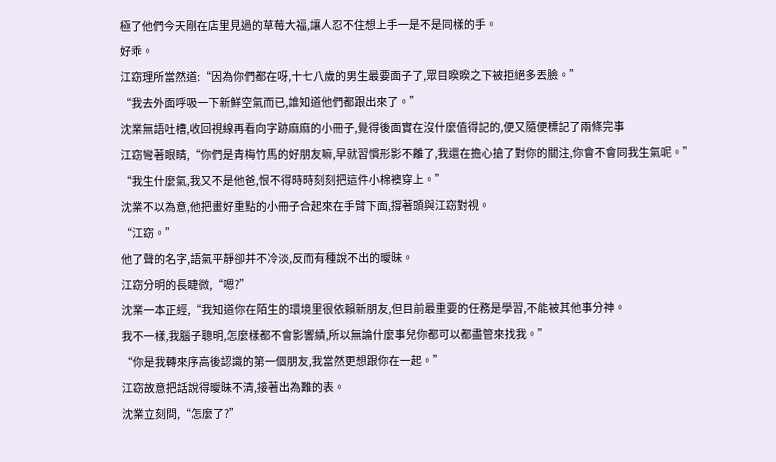極了他們今天剛在店里見過的草莓大福,讓人忍不住想上手一是不是同樣的手。
好乖。
江窈理所當然道:“因為你們都在呀,十七八歲的男生最要面子了,眾目睽睽之下被拒絕多丟臉。”
“我去外面呼吸一下新鮮空氣而已,誰知道他們都跟出來了。”
沈業無語吐槽,收回視線再看向字跡麻麻的小冊子,覺得後面實在沒什麼值得記的,便又隨便標記了兩條完事
江窈彎著眼睛,“你們是青梅竹馬的好朋友嘛,早就習慣形影不離了,我還在擔心搶了對你的關注,你會不會同我生氣呢。”
“我生什麼氣,我又不是他爸,恨不得時時刻刻把這件小棉襖穿上。”
沈業不以為意,他把畫好重點的小冊子合起來在手臂下面,撐著頭與江窈對視。
“江窈。”
他了聲的名字,語氣平靜卻并不冷淡,反而有種說不出的曖昧。
江窈分明的長睫微,“嗯?”
沈業一本正經,“我知道你在陌生的環境里很依賴新朋友,但目前最重要的任務是學習,不能被其他事分神。
我不一樣,我腦子聰明,怎麼樣都不會影響績,所以無論什麼事兒你都可以都盡管來找我。”
“你是我轉來序高後認識的第一個朋友,我當然更想跟你在一起。”
江窈故意把話說得曖昧不清,接著出為難的表。
沈業立刻問,“怎麼了?”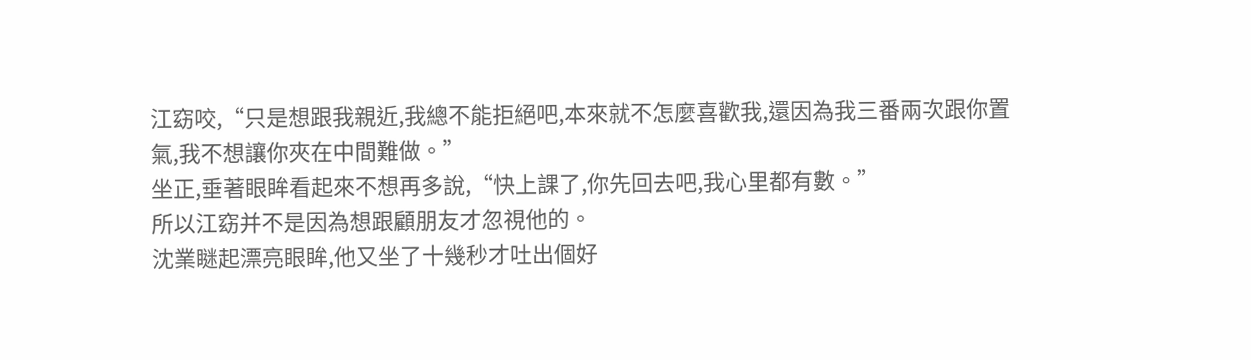江窈咬,“只是想跟我親近,我總不能拒絕吧,本來就不怎麼喜歡我,還因為我三番兩次跟你置氣,我不想讓你夾在中間難做。”
坐正,垂著眼眸看起來不想再多說,“快上課了,你先回去吧,我心里都有數。”
所以江窈并不是因為想跟顧朋友才忽視他的。
沈業瞇起漂亮眼眸,他又坐了十幾秒才吐出個好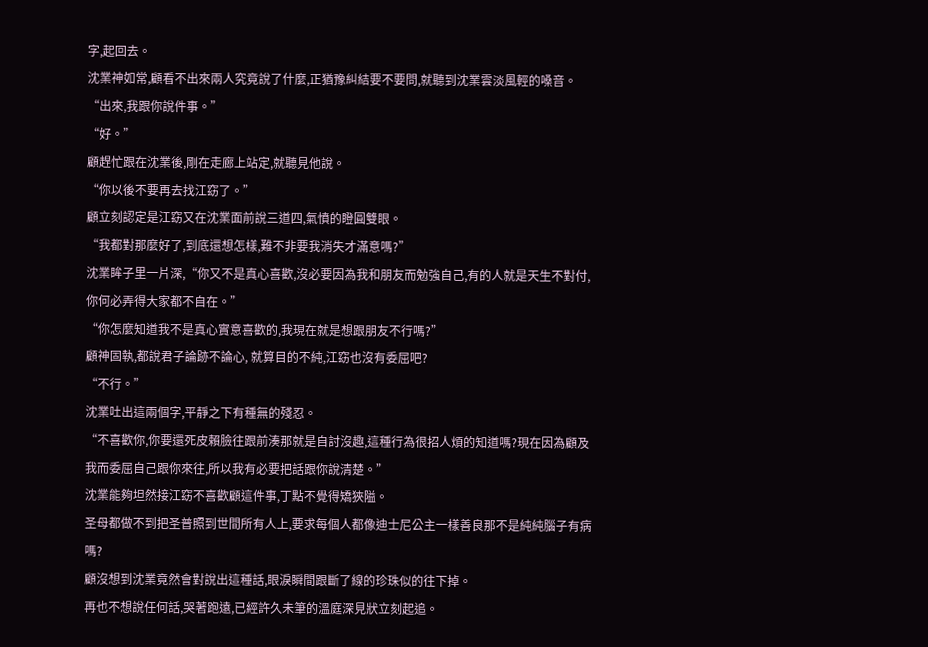字,起回去。
沈業神如常,顧看不出來兩人究竟說了什麼,正猶豫糾結要不要問,就聽到沈業雲淡風輕的嗓音。
“出來,我跟你說件事。”
“好。”
顧趕忙跟在沈業後,剛在走廊上站定,就聽見他說。
“你以後不要再去找江窈了。”
顧立刻認定是江窈又在沈業面前說三道四,氣憤的瞪圓雙眼。
“我都對那麼好了,到底還想怎樣,難不非要我消失才滿意嗎?”
沈業眸子里一片深,“你又不是真心喜歡,沒必要因為我和朋友而勉強自己,有的人就是天生不對付,你何必弄得大家都不自在。”
“你怎麼知道我不是真心實意喜歡的,我現在就是想跟朋友不行嗎?”
顧神固執,都說君子論跡不論心, 就算目的不純,江窈也沒有委屈吧?
“不行。”
沈業吐出這兩個字,平靜之下有種無的殘忍。
“不喜歡你,你要還死皮賴臉往跟前湊那就是自討沒趣,這種行為很招人煩的知道嗎?現在因為顧及我而委屈自己跟你來往,所以我有必要把話跟你說清楚。”
沈業能夠坦然接江窈不喜歡顧這件事,丁點不覺得矯狹隘。
圣母都做不到把圣普照到世間所有人上,要求每個人都像迪士尼公主一樣善良那不是純純腦子有病嗎?
顧沒想到沈業竟然會對說出這種話,眼淚瞬間跟斷了線的珍珠似的往下掉。
再也不想說任何話,哭著跑遠,已經許久未筆的溫庭深見狀立刻起追。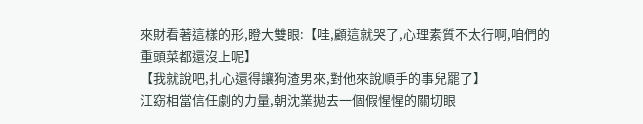來財看著這樣的形,瞪大雙眼:【哇,顧這就哭了,心理素質不太行啊,咱們的重頭菜都還沒上呢】
【我就說吧,扎心還得讓狗渣男來,對他來說順手的事兒罷了】
江窈相當信任劇的力量,朝沈業拋去一個假惺惺的關切眼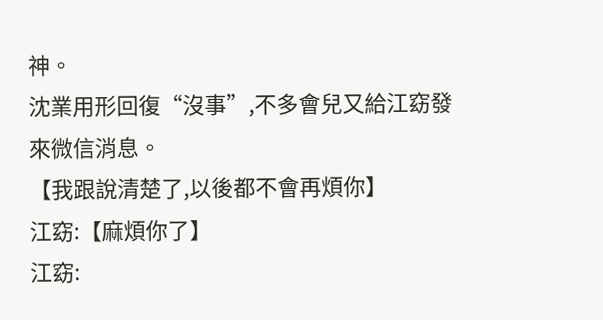神。
沈業用形回復“沒事”,不多會兒又給江窈發來微信消息。
【我跟說清楚了,以後都不會再煩你】
江窈:【麻煩你了】
江窈: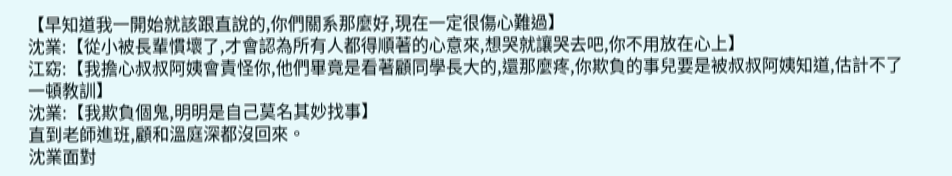【早知道我一開始就該跟直說的,你們關系那麼好,現在一定很傷心難過】
沈業:【從小被長輩慣壞了,才會認為所有人都得順著的心意來,想哭就讓哭去吧,你不用放在心上】
江窈:【我擔心叔叔阿姨會責怪你,他們畢竟是看著顧同學長大的,還那麼疼,你欺負的事兒要是被叔叔阿姨知道,估計不了一頓教訓】
沈業:【我欺負個鬼,明明是自己莫名其妙找事】
直到老師進班,顧和溫庭深都沒回來。
沈業面對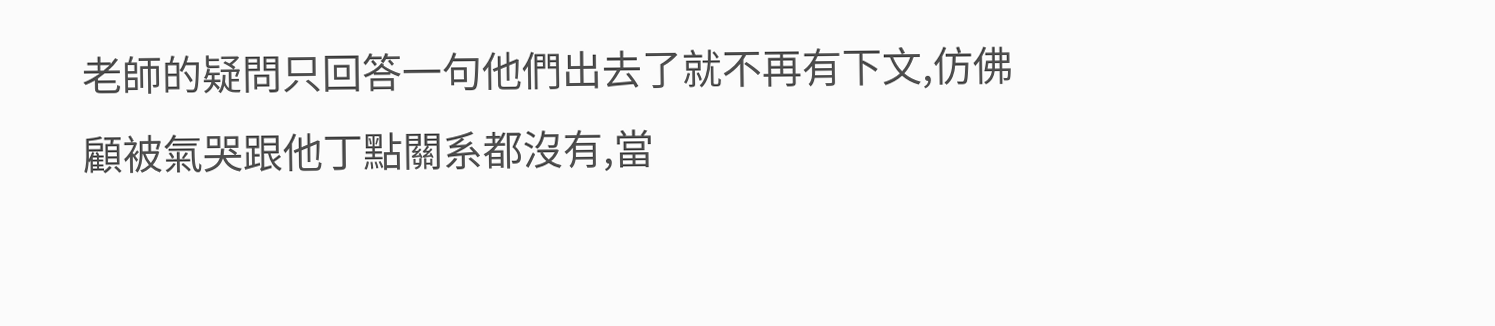老師的疑問只回答一句他們出去了就不再有下文,仿佛顧被氣哭跟他丁點關系都沒有,當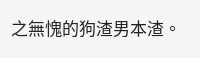之無愧的狗渣男本渣。